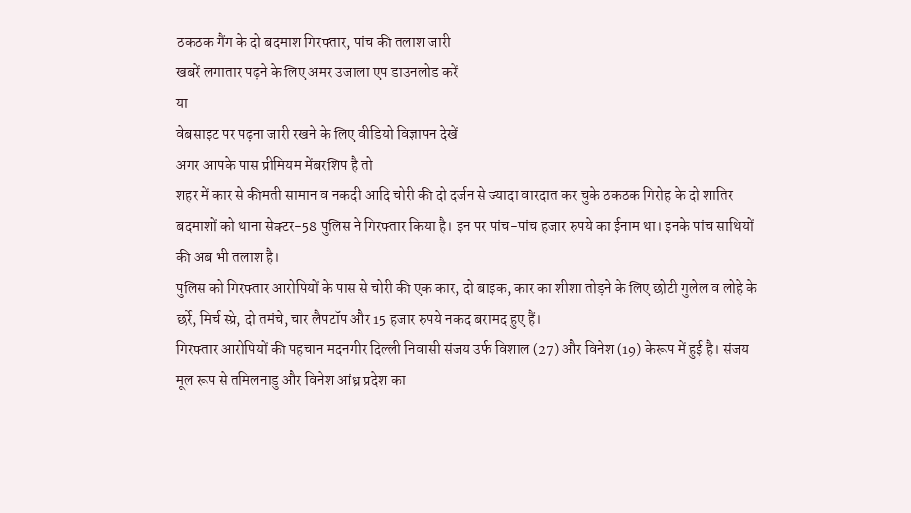ठकठक गैंग के दो बदमाश गिरफ्तार, पांच की तलाश जारी
खबरें लगातार पढ़ने के लिए अमर उजाला एप डाउनलोड करें
या
वेबसाइट पर पढ़ना जारी रखने के लिए वीडियो विज्ञापन देखें
अगर आपके पास प्रीमियम मेंबरशिप है तो
शहर में कार से कीमती सामान व नकदी आदि चोरी की दो दर्जन से ज्यादा वारदात कर चुके ठकठक गिरोह के दो शातिर बदमाशों को थाना सेक्टर-58 पुलिस ने गिरफ्तार किया है। इन पर पांच-पांच हजार रुपये का ईनाम था। इनके पांच साथियों की अब भी तलाश है।
पुलिस को गिरफ्तार आरोपियों के पास से चोरी की एक कार, दो बाइक, कार का शीशा तोड़ने के लिए छोटी गुलेल व लोहे के छर्रे, मिर्च स्प्रे, दो तमंचे, चार लैपटॉप और 15 हजार रुपये नकद बरामद हुए हैं।
गिरफ्तार आरोपियों की पहचान मदनगीर दिल्ली निवासी संजय उर्फ विशाल (27) और विनेश (19) केरूप में हुई है। संजय मूल रूप से तमिलनाडु और विनेश आंध्र प्रदेश का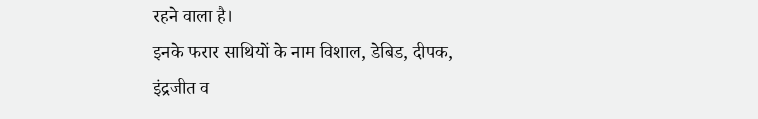रहने वाला है।
इनके फरार साथियों के नाम विशाल, डेबिड, दीपक, इंद्रजीत व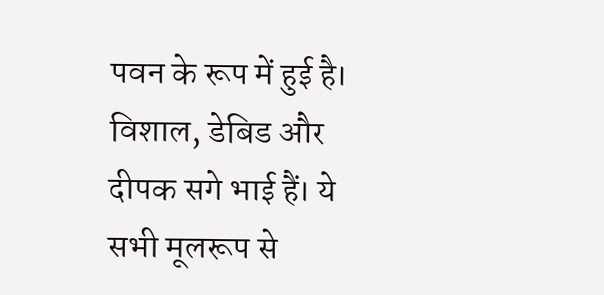पवन के रूप में हुई है। विशाल, डेबिड और दीपक सगे भाई हैं। ये सभी मूलरूप से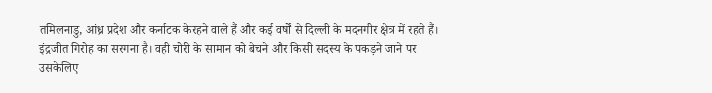तमिलनाडु, आंध्र प्रदेश और कर्नाटक केरहने वाले हैं और कई वर्षों से दिल्ली के मदनगीर क्षेत्र में रहते हैं।
इंद्रजीत गिरोह का सरगना है। वही चोरी के सामान को बेचने और किसी सदस्य के पकड़ने जाने पर उसकेलिए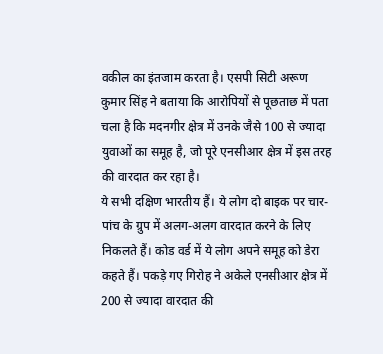वकील का इंतजाम करता है। एसपी सिटी अरूण कुमार सिंह ने बताया कि आरोपियों से पूछताछ में पता चला है कि मदनगीर क्षेत्र में उनके जैसे 100 से ज्यादा युवाओं का समूह है, जो पूरे एनसीआर क्षेत्र में इस तरह की वारदात कर रहा है।
ये सभी दक्षिण भारतीय हैं। ये लोग दो बाइक पर चार-पांच के ग्रुप में अलग-अलग वारदात करने के लिए निकलते हैं। कोड वर्ड में ये लोग अपने समूह को डेरा कहते हैं। पकड़े गए गिरोह ने अकेले एनसीआर क्षेत्र में 200 से ज्यादा वारदात की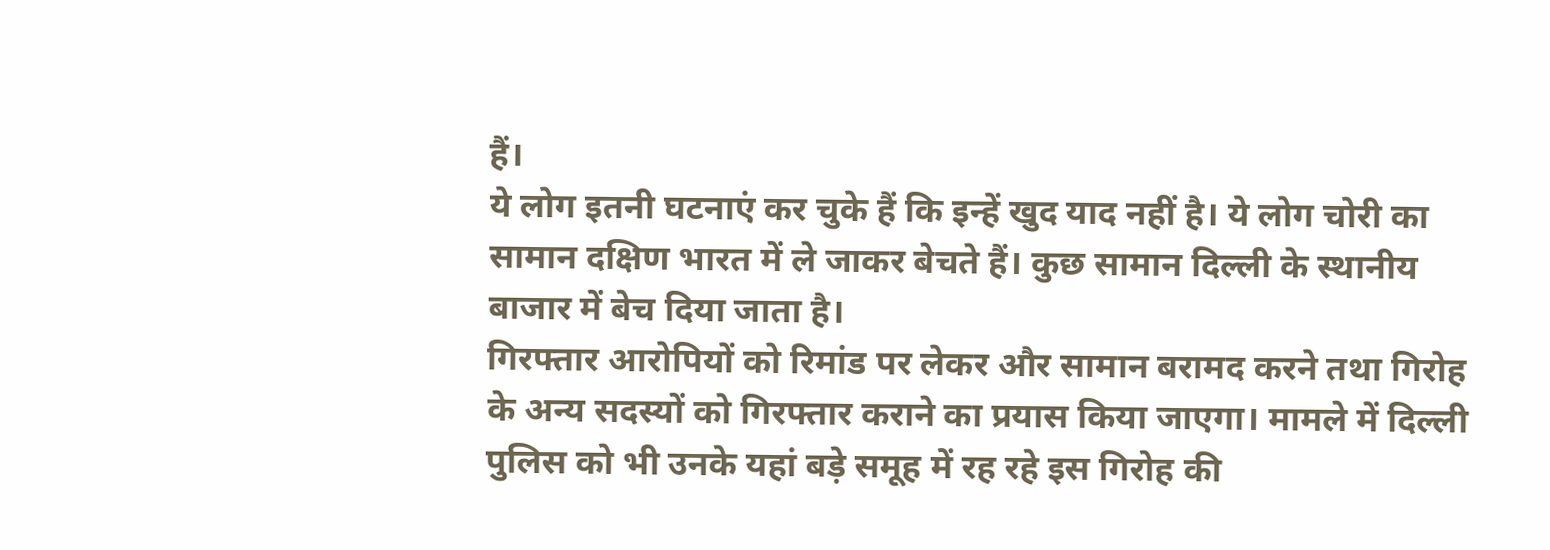हैं।
ये लोग इतनी घटनाएं कर चुके हैं कि इन्हें खुद याद नहीं है। ये लोग चोरी का सामान दक्षिण भारत में ले जाकर बेचते हैं। कुछ सामान दिल्ली के स्थानीय बाजार में बेच दिया जाता है।
गिरफ्तार आरोपियों को रिमांड पर लेकर और सामान बरामद करने तथा गिरोह के अन्य सदस्यों को गिरफ्तार कराने का प्रयास किया जाएगा। मामले में दिल्ली पुलिस को भी उनके यहां बड़े समूह में रह रहे इस गिरोह की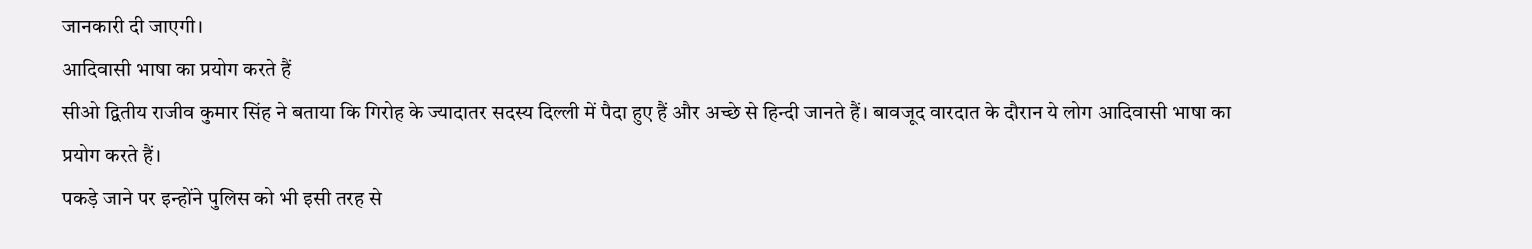जानकारी दी जाएगी।
आदिवासी भाषा का प्रयोग करते हैं
सीओ द्वितीय राजीव कुमार सिंह ने बताया कि गिरोह के ज्यादातर सदस्य दिल्ली में पैदा हुए हैं और अच्छे से हिन्दी जानते हैं। बावजूद वारदात के दौरान ये लोग आदिवासी भाषा का प्रयोग करते हैं।
पकड़े जाने पर इन्होंने पुलिस को भी इसी तरह से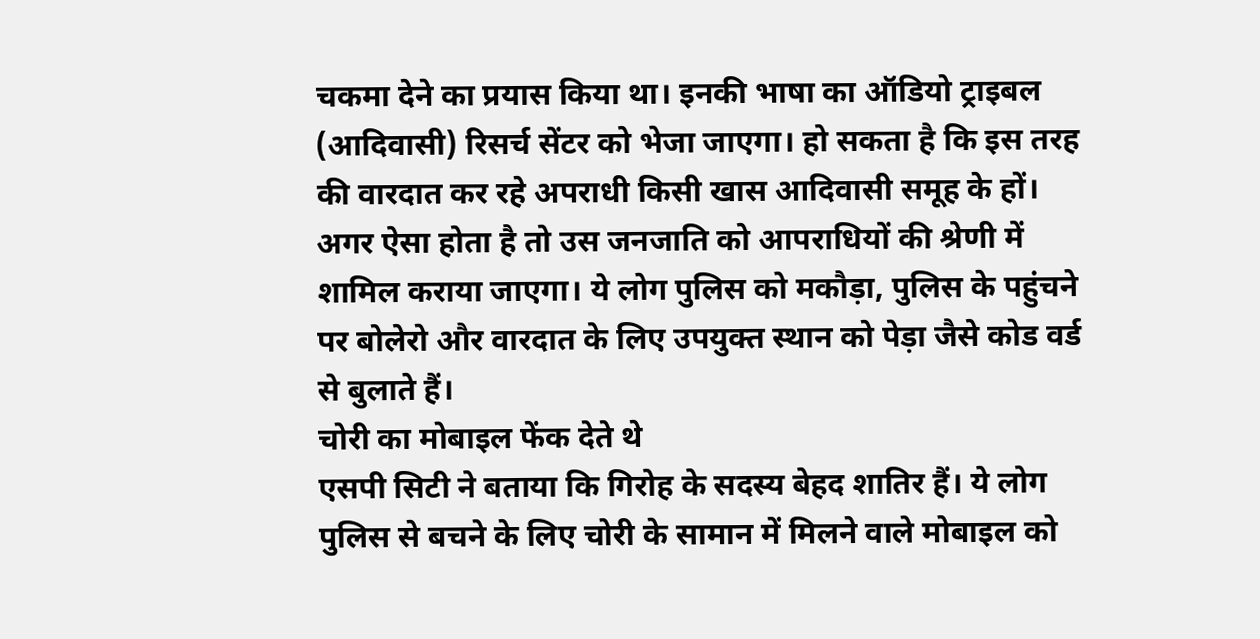चकमा देने का प्रयास किया था। इनकी भाषा का ऑडियो ट्राइबल (आदिवासी) रिसर्च सेंटर को भेजा जाएगा। हो सकता है कि इस तरह की वारदात कर रहे अपराधी किसी खास आदिवासी समूह के हों।
अगर ऐसा होता है तो उस जनजाति को आपराधियों की श्रेणी में शामिल कराया जाएगा। ये लोग पुलिस को मकौड़ा, पुलिस के पहुंचने पर बोलेरो और वारदात के लिए उपयुक्त स्थान को पेड़ा जैसे कोड वर्ड से बुलाते हैं।
चोरी का मोबाइल फेंक देते थे
एसपी सिटी ने बताया कि गिरोह के सदस्य बेहद शातिर हैं। ये लोग पुलिस से बचने के लिए चोरी के सामान में मिलने वाले मोबाइल को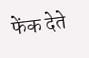फेंक देते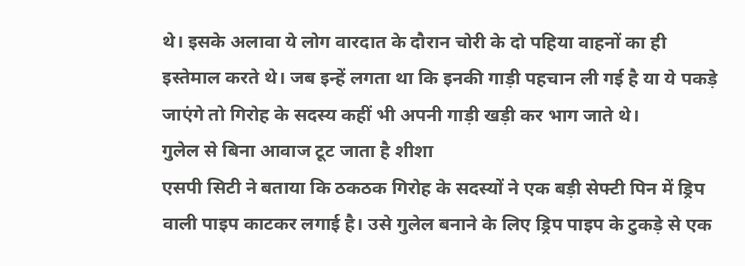थे। इसके अलावा ये लोग वारदात के दौरान चोरी के दो पहिया वाहनों का ही इस्तेमाल करते थे। जब इन्हें लगता था कि इनकी गाड़ी पहचान ली गई है या ये पकड़े जाएंगे तो गिरोह के सदस्य कहीं भी अपनी गाड़ी खड़ी कर भाग जाते थे।
गुलेल से बिना आवाज टूट जाता है शीशा
एसपी सिटी ने बताया कि ठकठक गिरोह के सदस्यों ने एक बड़ी सेफ्टी पिन में ड्रिप वाली पाइप काटकर लगाई है। उसे गुलेल बनाने के लिए ड्रिप पाइप के टुकड़े से एक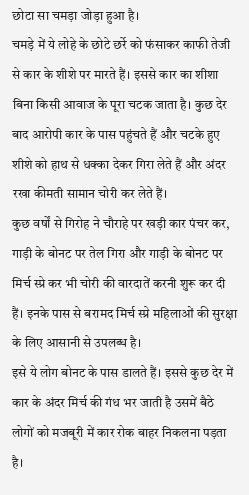छोटा सा चमड़ा जोड़ा हुआ है।
चमड़े में ये लोहे के छोटे छर्रे को फंसाकर काफी तेजी से कार के शीशे पर मारते हैं। इससे कार का शीशा बिना किसी आवाज के पूरा चटक जाता है। कुछ देर बाद आरोपी कार के पास पहुंचते हैं और चटके हुए शीशे को हाथ से धक्का देकर गिरा लेते हैं और अंदर रखा कीमती सामान चोरी कर लेते हैं।
कुछ वर्षों से गिरोह ने चौराहे पर खड़ी कार पंचर कर, गाड़ी के बोनट पर तेल गिरा और गाड़ी के बोनट पर मिर्च स्प्रे कर भी चोरी की वारदातें करनी शुरू कर दी हैं। इनके पास से बरामद मिर्च स्प्रे महिलाओं की सुरक्षा के लिए आसानी से उपलब्ध है।
इसे ये लोग बोनट के पास डालते हैं। इससे कुछ देर में कार के अंदर मिर्च की गंध भर जाती है उसमें बैठे लोगों को मजबूरी में कार रोक बाहर निकलना पड़ता है।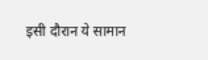इसी दौरान ये सामान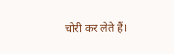चोरी कर लेते हैं।